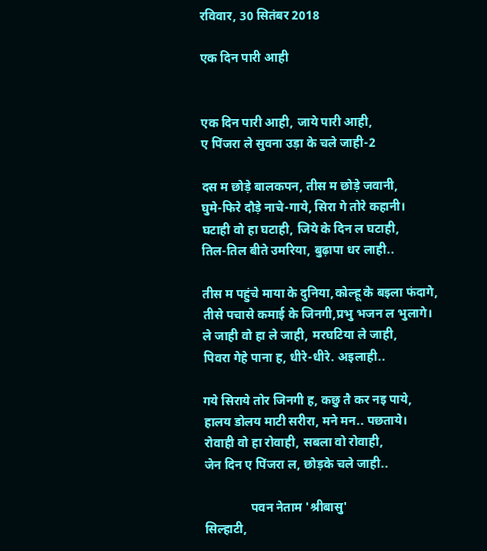रविवार, 30 सितंबर 2018

एक दिन पारी आही


एक दिन पारी आही, जाये पारी आही,
ए पिंजरा ले सुवना उड़ा के चले जाही-2

दस म छोड़े बालकपन, तीस म छोड़े जवानी,
घुमे-फिरे दौड़े नाचे-गाये, सिरा गे तोरे कहानी।
घटाही वो हा घटाही, जिये के दिन ल घटाही,
तिल-तिल बीते उमरिया, बुढ़ापा धर लाही..

तीस म पहुंचे माया के दुनिया,कोल्हू के बइला फंदागे,
तीसे पचासे कमाई के जिनगी,प्रभु भजन ल भुलागे।
ले जाही वो हा ले जाही, मरघटिया ले जाही,
पिवरा गेहे पाना ह, धीरे-धीरे. अइलाही..

गये सिराये तोर जिनगी ह, कछु तै कर नइ पाये,
हालय डोलय माटी सरीरा, मने मन.. पछताये।
रोवाही वो हा रोवाही, सबला वो रोवाही,
जेन दिन ए पिंजरा ल, छोड़के चले जाही..

               पवन नेताम 'श्रीबासु'
सिल्हाटी,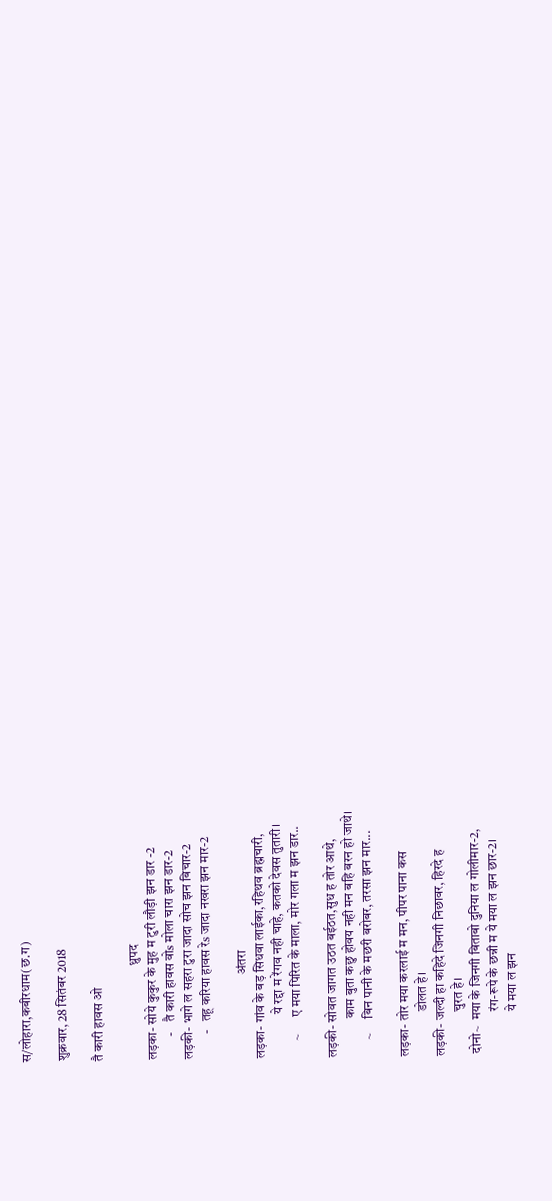स/लोहारा,कबीरधाम(छ.ग)

शुक्रवार, 28 सितंबर 2018

तै कारी हावस ओ

                                    ध्रुपद
लड़का- सोये कुकुर के मुह म टुरी लौड़ी झन डार -2
         -    तै कारी हावस वोs मोला चारा झन डार-2
लड़की- भागे ल सहरा टुरा जादा सोच झन बिचार-2
          -   तहू करिया हावस रेs जादा नखरा झन मार-2

                                अंतरा
लड़का- गांव के बड़ सिधवा लाईका,रहिथव ब्रह्मचारी,
                 ये रद्दा म रेंगव नही चाहे, कतको देवस तुतारी।
       ~      ए मया पिरित के माला, मोर गला म झन डार..

लड़की- सोवत जागत उठत बईठत,सुध ह तोर आथे,
               काम बुता कछु होवय नही मन बहि बरन हो जाथे।
       ~     बिन पानी के मछरी बरोबर, तरसा झन मार...

लड़का- तोर मया करलाई म मन, पीपर पाना कस
                 डोलत हे।
लड़की- जल्दी हा कहिदे जिनगी निछावर, हिरदे ह
                 चुरत हे।
 दोनो~  मया के जिनगी बिताबो दुनिया ल गोलीमार-2,
                 रंग-रूपे के छन्नी म ये मया ल झन छार-2।
                 ये मया ल झन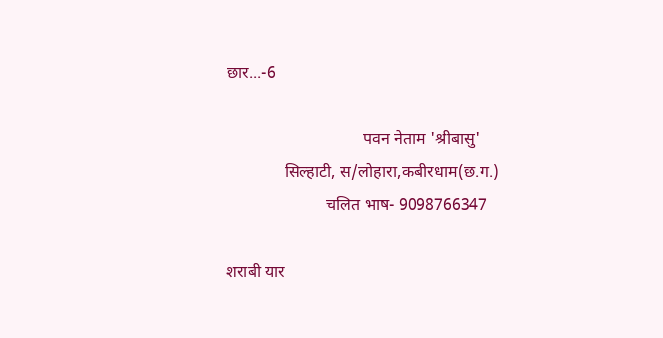छार...-6

                                 पवन नेताम 'श्रीबासु'
              सिल्हाटी, स/लोहारा,कबीरधाम(छ.ग.)
                        चलित भाष- 9098766347

शराबी यार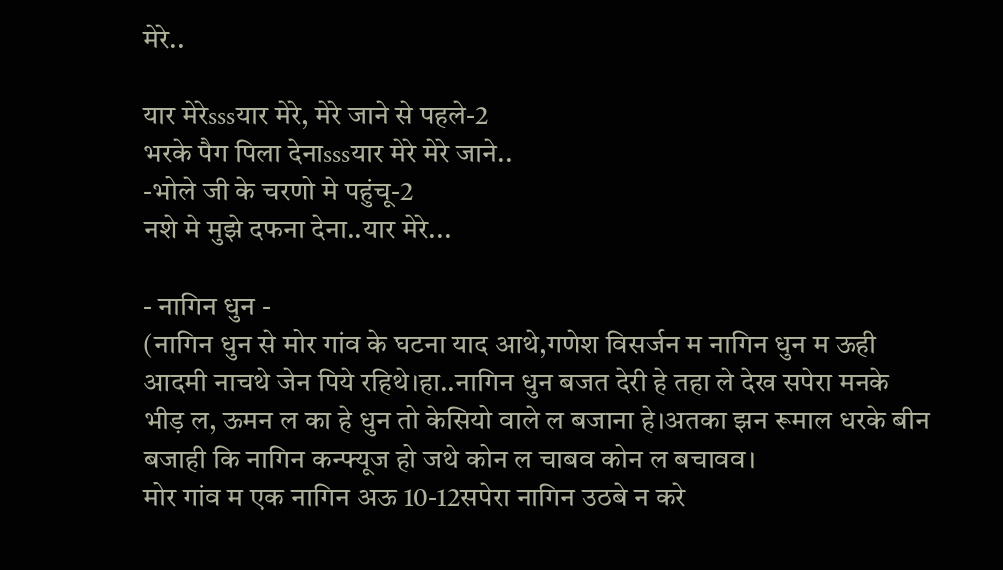मेरे..

यार मेरेsssयार मेरे, मेरे जाने से पहले-2
भरके पैग पिला देनाsssयार मेरे मेरे जाने..
-भोले जी के चरणो मे पहुंचू-2
नशे मे मुझे दफना देना..यार मेरे...

- नागिन धुन -
(नागिन धुन से मोर गांव के घटना याद आथे,गणेश विसर्जन म नागिन धुन म ऊही आदमी नाचथे जेन पिये रहिथे।हा..नागिन धुन बजत देरी हे तहा ले देख सपेरा मनके भीड़ ल, ऊमन ल का हे धुन तो केसियो वाले ल बजाना हे।अतका झन रूमाल धरके बीन बजाही कि नागिन कन्फ्यूज हो जथे कोन ल चाबव कोन ल बचावव।
मोर गांव म एक नागिन अऊ 10-12सपेरा नागिन उठबे न करे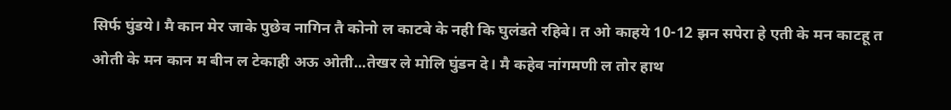सिर्फ घुंडये। मै कान मेर जाके पुछेव नागिन तै कोनो ल काटबे के नही कि घुलंडते रहिबे। त ओ काहये 10-12 झन सपेरा हे एती के मन काटहू त ओती के मन कान म बीन ल टेकाही अऊ ओती...तेखर ले मोलि घुंडन दे। मै कहेव नांगमणी ल तोर हाथ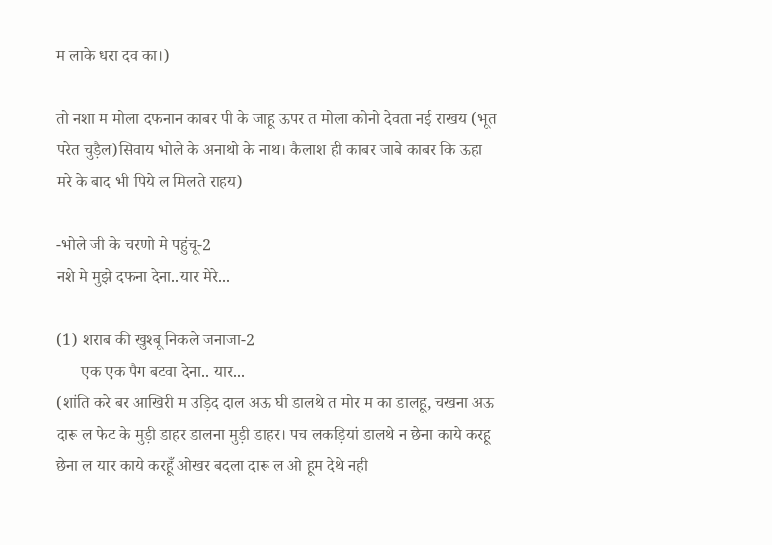म लाके धरा दव का।)

तो नशा म मोला दफनान काबर पी के जाहू ऊपर त मोला कोनो देवता नई राखय (भूत परेत चुड़ैल)सिवाय भोले के अनाथो के नाथ। कैलाश ही काबर जाबे काबर कि ऊहा मरे के बाद भी पिये ल मिलते राहय)

-भोले जी के चरणो मे पहुंचू-2
नशे मे मुझे दफना देना..यार मेरे...

(1) शराब की खुश्बू निकले जनाजा-2
      एक एक पैग बटवा देना.. यार...
(शांति करे बर आखिरी म उड़िद दाल अऊ घी डालथे त मोर म का डालहू, चखना अऊ दारू ल फेट के मुड़ी डाहर डालना मुड़ी डाहर। पच लकड़ियां डालथे न छेना काये करहू छेना ल यार काये करहूँ ओखर बदला दारू ल ओ हूम देथे नही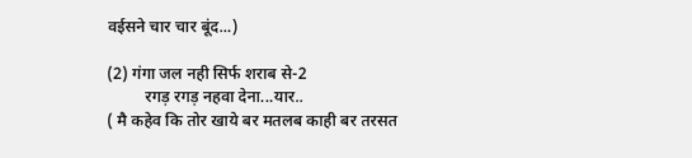वईसने चार चार बूंद...)

(2) गंगा जल नही सिर्फ शराब से-2
         रगड़ रगड़ नहवा देना...यार..
( मै कहेव कि तोर खाये बर मतलब काही बर तरसत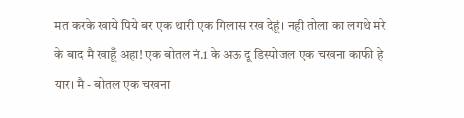मत करके खाये पिये बर एक थारी एक गिलास रख देहूं। नही तोला का लगथे मरे के बाद मै खाहूँ अहा! एक बोतल नं.1 के अऊ दू डिस्पोजल एक चखना काफी हे यार। मै - बोतल एक चखना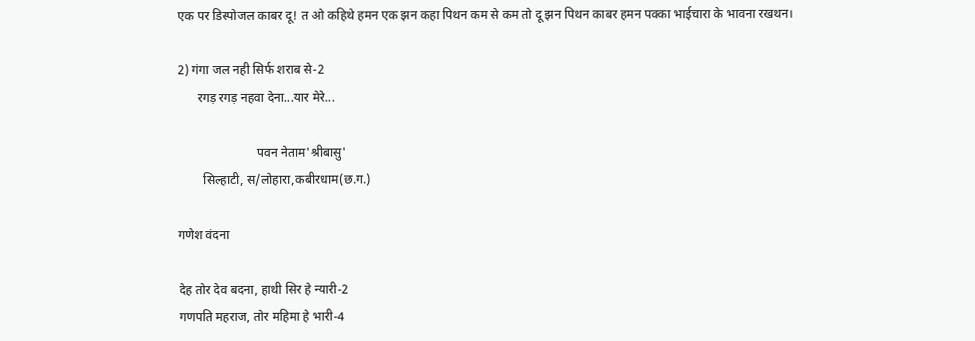एक पर डिस्पोजल काबर दू! त ओ कहिथे हमन एक झन कहा पिथन कम से कम तो दू झन पिथन काबर हमन पक्का भाईचारा के भावना रखथन।

2) गंगा जल नही सिर्फ शराब से-2
      रगड़ रगड़ नहवा देना...यार मेरे...

                         पवन नेताम'श्रीबासु'
        सिल्हाटी, स/लोहारा,कबीरधाम(छ.ग.)

गणेश वंदना

देह तोर देव बदना, हाथी सिर हे न्यारी-2
गणपति महराज, तोर महिमा हे भारी-4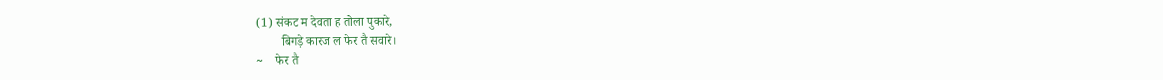(1) संकट म देवता ह तोला पुकारे,
        बिगड़े कारज ल फेर तै सवारे।
~    फेर तै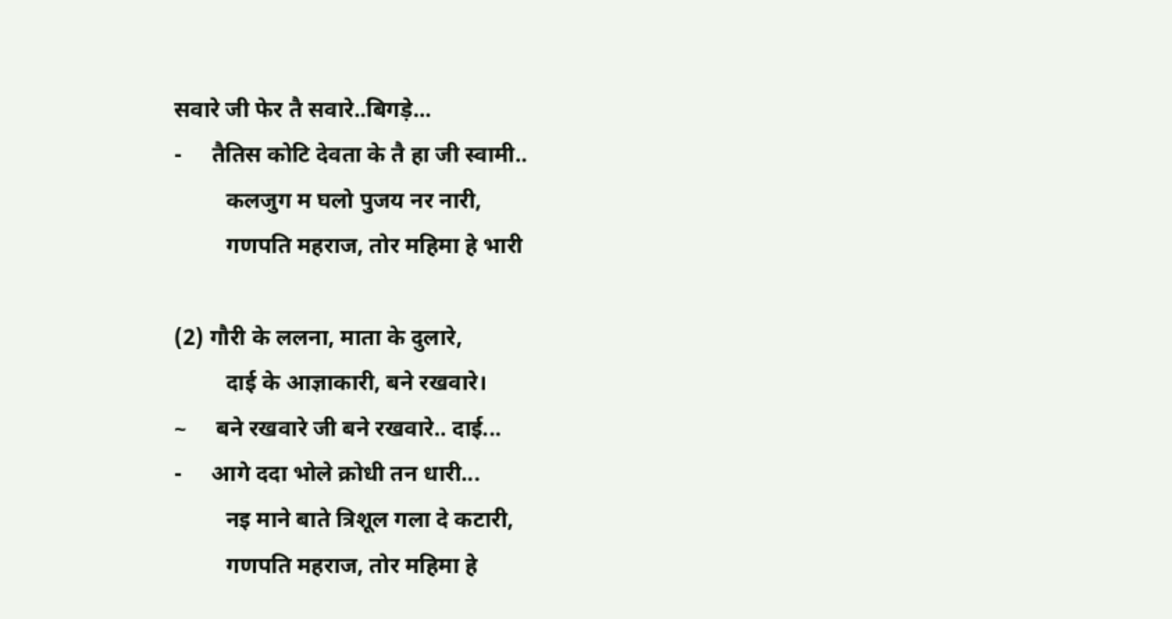सवारे जी फेर तै सवारे..बिगड़े...
-     तैतिस कोटि देवता के तै हा जी स्वामी..
         कलजुग म घलो पुजय नर नारी,
         गणपति महराज, तोर महिमा हे भारी

(2) गौरी के ललना, माता के दुलारे,
         दाई के आज्ञाकारी, बने रखवारे।
~     बने रखवारे जी बने रखवारे.. दाई...
-     आगे ददा भोले क्रोधी तन धारी...
         नइ माने बाते त्रिशूल गला दे कटारी,
         गणपति महराज, तोर महिमा हे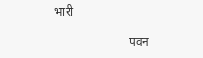भारी

                        पवन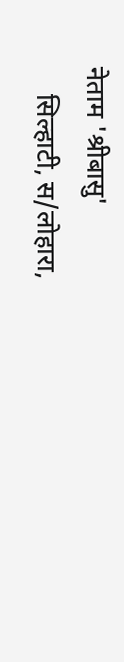नेताम 'श्रीबासु'
    सिल्हाटी, स/लोहारा,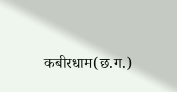कबीरधाम(छ.ग.)